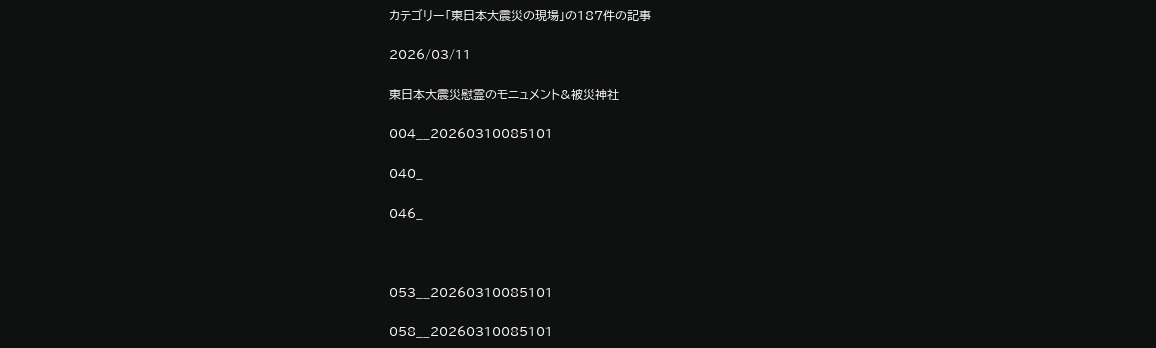カテゴリー「東日本大震災の現場」の187件の記事

2026/03/11

東日本大震災慰霊のモニュメント&被災神社

004__20260310085101

040_

046_



053__20260310085101

058__20260310085101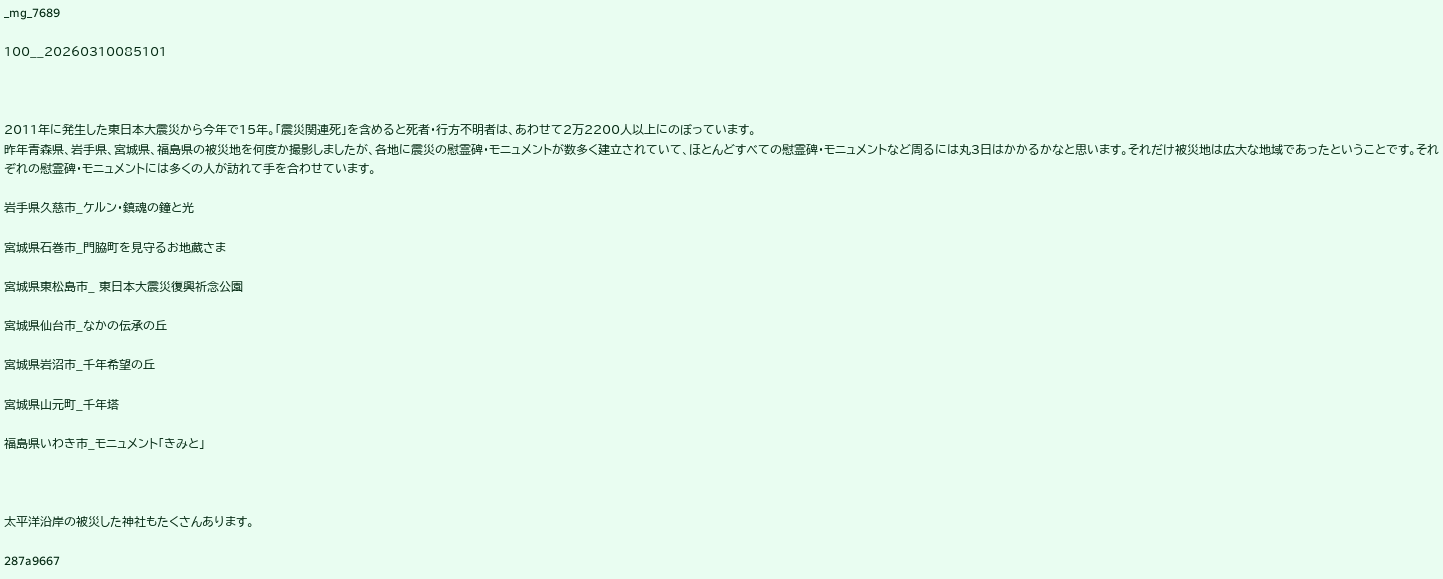_mg_7689

100__20260310085101



2011年に発生した東日本大震災から今年で15年。「震災関連死」を含めると死者・行方不明者は、あわせて2万2200人以上にのぼっています。
昨年青森県、岩手県、宮城県、福島県の被災地を何度か撮影しましたが、各地に震災の慰霊碑・モニュメントが数多く建立されていて、ほとんどすべての慰霊碑・モニュメントなど周るには丸3日はかかるかなと思います。それだけ被災地は広大な地域であったということです。それぞれの慰霊碑・モニュメントには多くの人が訪れて手を合わせています。

岩手県久慈市_ケルン・鎮魂の鐘と光

宮城県石巻市_門脇町を見守るお地蔵さま

宮城県東松島市_ 東日本大震災復興祈念公園

宮城県仙台市_なかの伝承の丘

宮城県岩沼市_千年希望の丘

宮城県山元町_千年塔

福島県いわき市_モニュメント「きみと」



太平洋沿岸の被災した神社もたくさんあります。

287a9667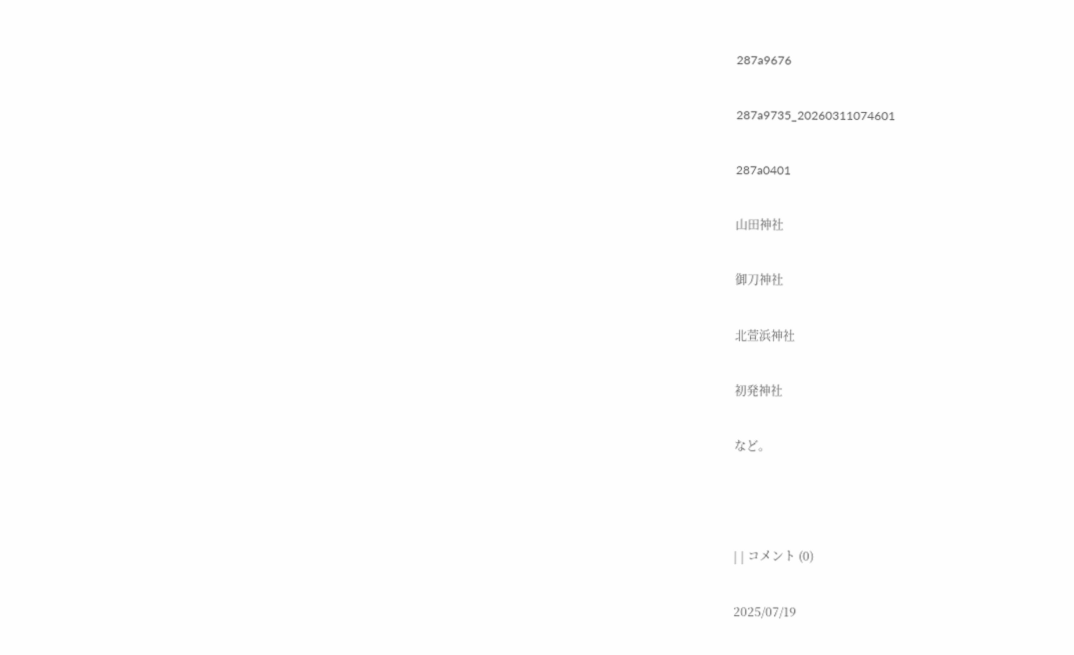287a9676

287a9735_20260311074601

287a0401

山田神社

御刀神社

北萱浜神社

初発神社

など。



| | コメント (0)

2025/07/19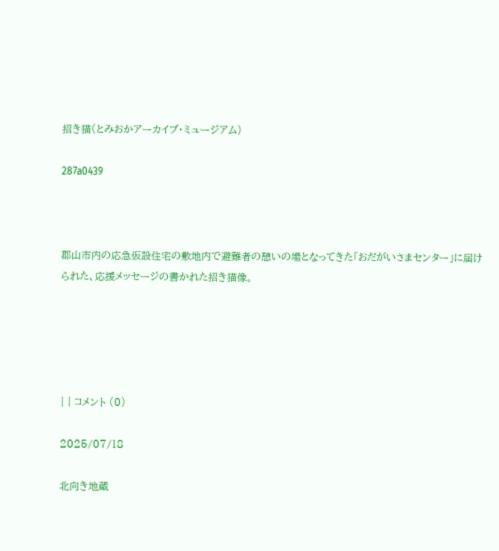招き猫(とみおかアーカイブ・ミュージアム)

287a0439



郡山市内の応急仮設住宅の敷地内で避難者の憩いの場となってきた「おだがいさまセンター」に届けられた、応援メッセージの書かれた招き猫像。





| | コメント (0)

2025/07/18

北向き地蔵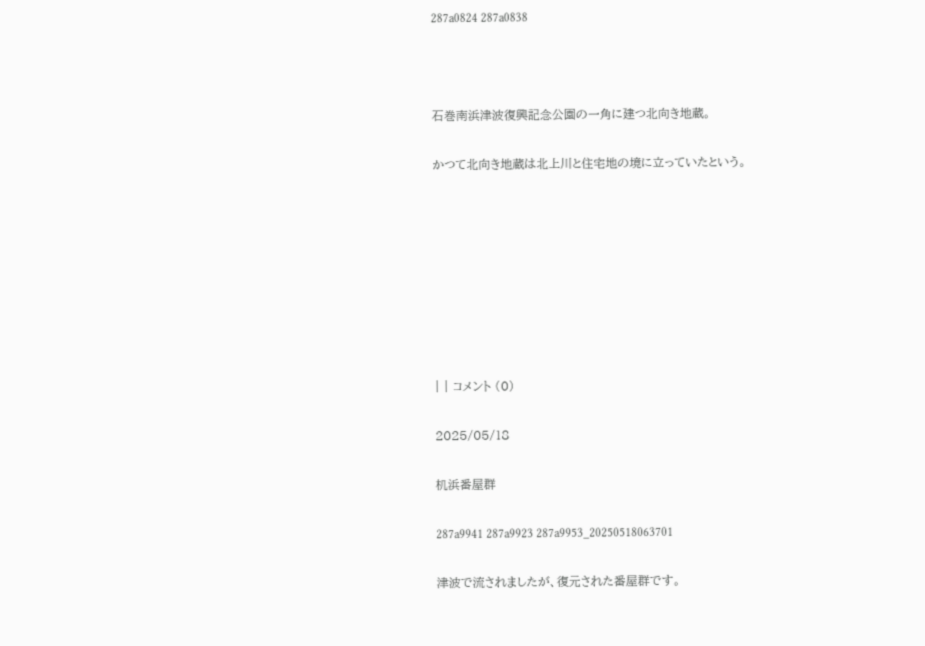287a0824 287a0838



石巻南浜津波復興記念公園の一角に建つ北向き地蔵。

かつて北向き地蔵は北上川と住宅地の境に立っていたという。








| | コメント (0)

2025/05/18

机浜番屋群

287a9941 287a9923 287a9953_20250518063701

津波で流されましたが、復元された番屋群です。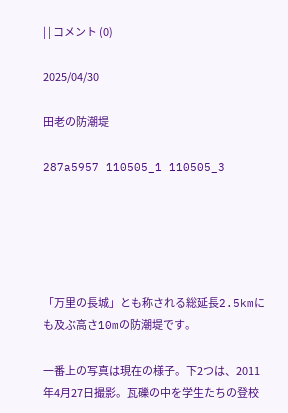| | コメント (0)

2025/04/30

田老の防潮堤

287a5957 110505_1 110505_3





「万里の長城」とも称される総延長2.5kmにも及ぶ高さ10mの防潮堤です。

一番上の写真は現在の様子。下2つは、2011年4月27日撮影。瓦礫の中を学生たちの登校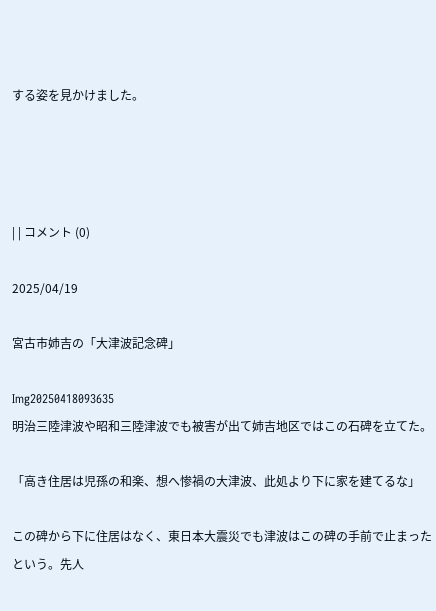する姿を見かけました。




| | コメント (0)

2025/04/19

宮古市姉吉の「大津波記念碑」

Img20250418093635
明治三陸津波や昭和三陸津波でも被害が出て姉吉地区ではこの石碑を立てた。

「高き住居は児孫の和楽、想へ惨禍の大津波、此処より下に家を建てるな」

この碑から下に住居はなく、東日本大震災でも津波はこの碑の手前で止まったという。先人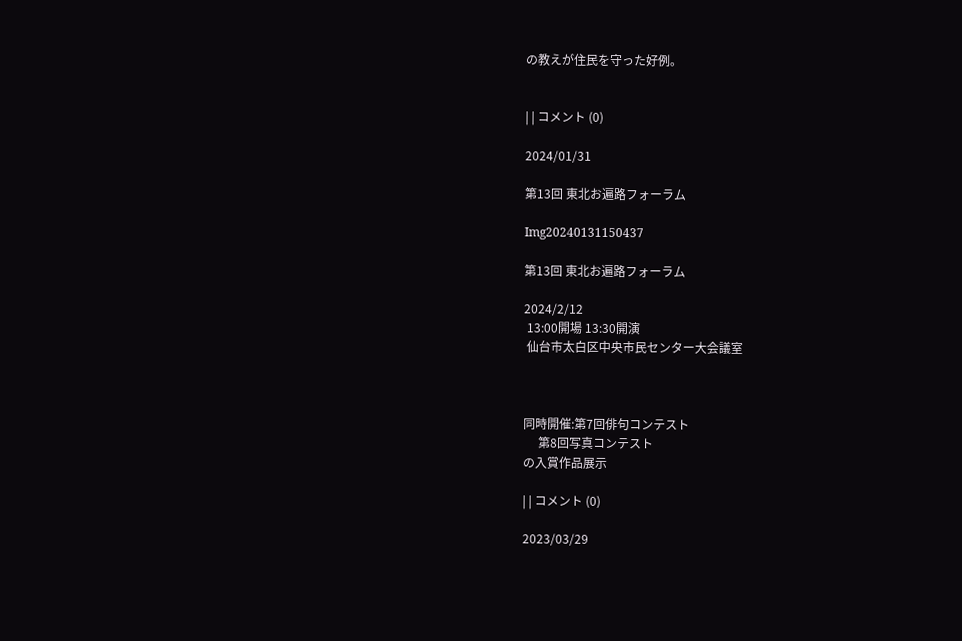の教えが住民を守った好例。


| | コメント (0)

2024/01/31

第13回 東北お遍路フォーラム

Img20240131150437

第13回 東北お遍路フォーラム

2024/2/12
 13:00開場 13:30開演
 仙台市太白区中央市民センター大会議室



同時開催:第7回俳句コンテスト
     第8回写真コンテスト
の入賞作品展示

| | コメント (0)

2023/03/29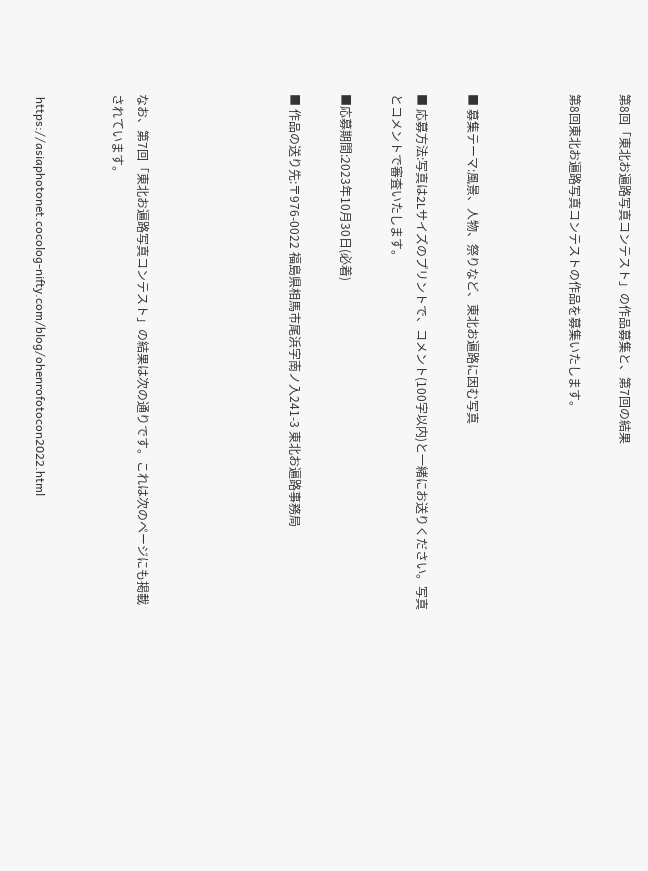第8回「東北お遍路写真コンテスト」の作品募集と、第7回の結果

第8回東北お遍路写真コンテストの作品を募集いたします。



■ 募集テーマ:風景、人物、祭りなど、東北お遍路に因む写真

■ 応募方法:写真は2Lサイズのプリントで、コメント(100字以内)と一緒にお送りください。写真とコメントで審査いたします。

■応募期間:2023年10月30日(必着)

■ 作品の送り先:〒976-0022 福島県相馬市尾浜字南ノ入241-3 東北お遍路事務局





なお、第7回「東北お遍路写真コンテスト」の結果は次の通りです。これは次のページにも掲載されています。


 https://asiaphotonet.cocolog-nifty.com/blog/ohenrofotocon2022.html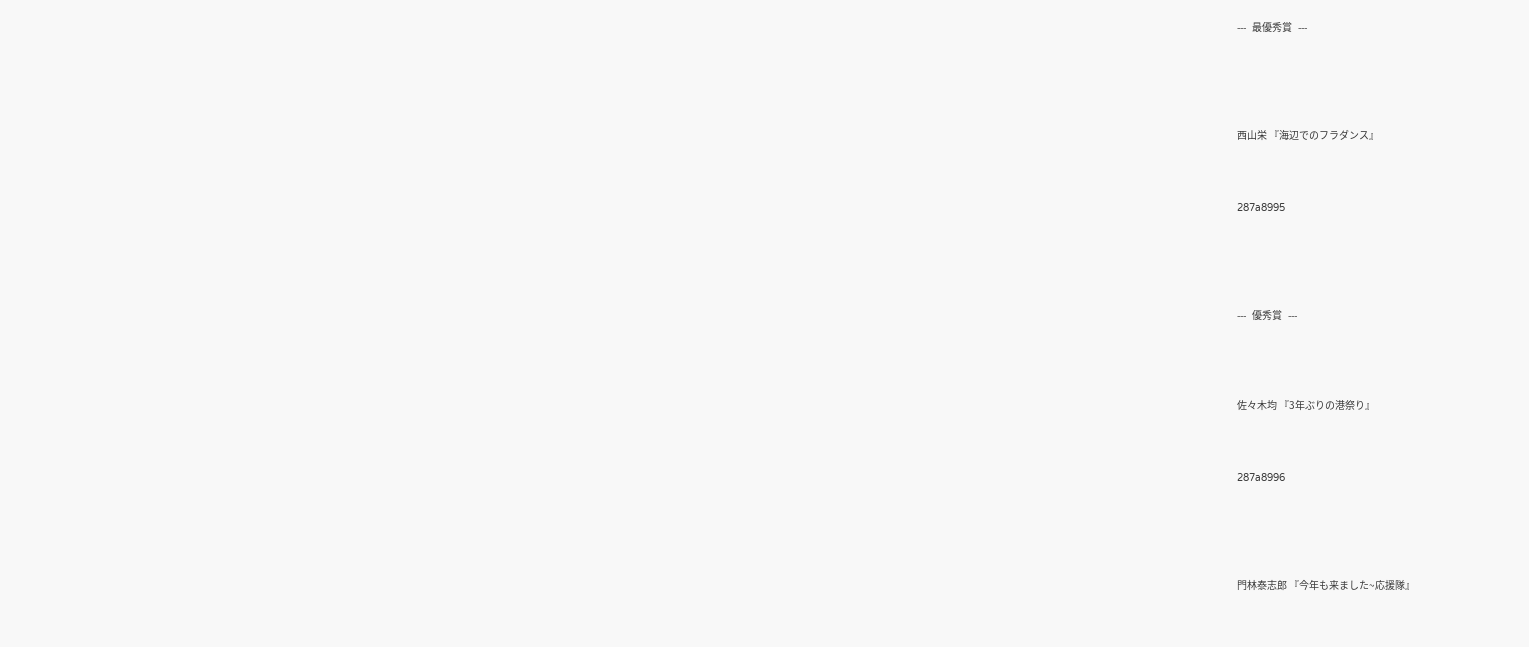---   最優秀賞   ---





西山栄 『海辺でのフラダンス』



287a8995





---   優秀賞   ---




佐々木均 『3年ぶりの港祭り』



287a8996





門林泰志郎 『今年も来ました~応援隊』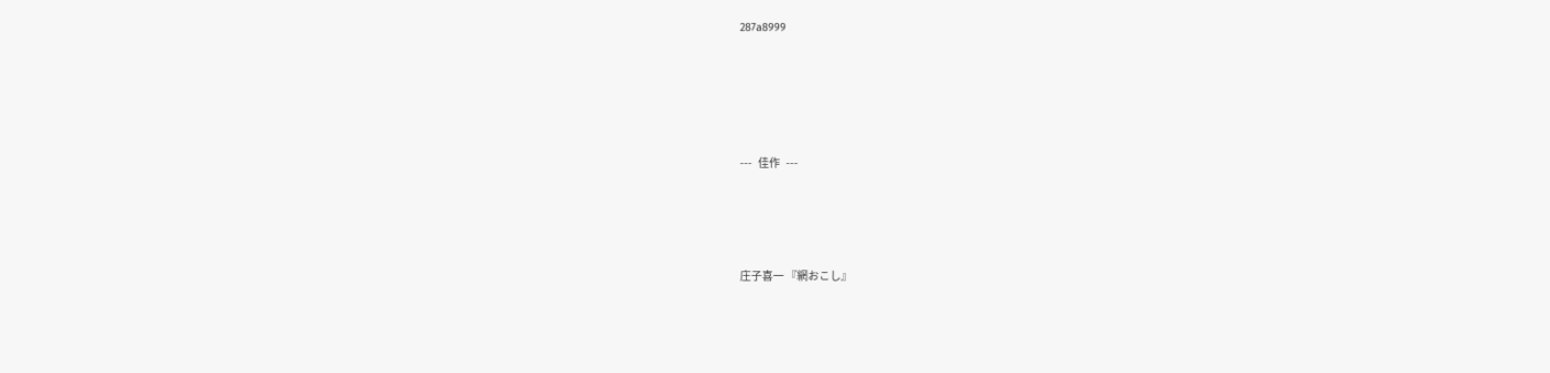287a8999





---   佳作   ---




庄子喜一 『網おこし』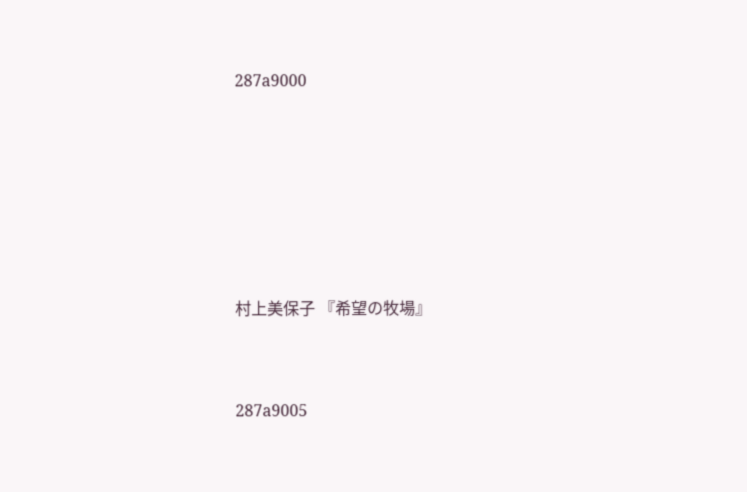287a9000








村上美保子 『希望の牧場』



287a9005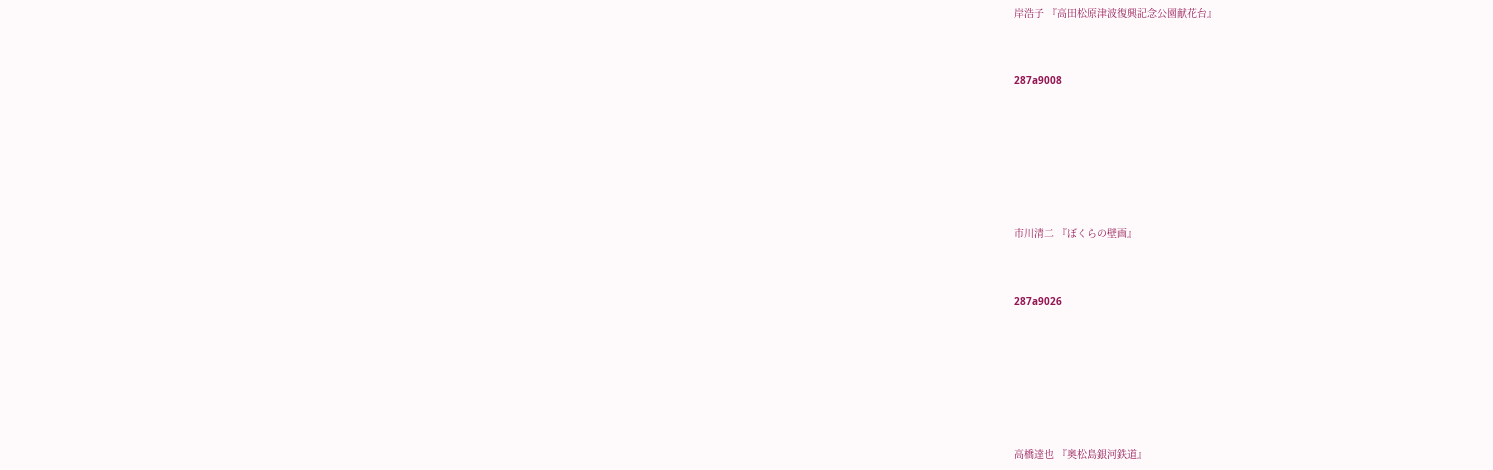岸浩子 『高田松原津波復興記念公園献花台』



287a9008








市川清二 『ぼくらの壁画』



287a9026








高橋達也 『奥松島銀河鉄道』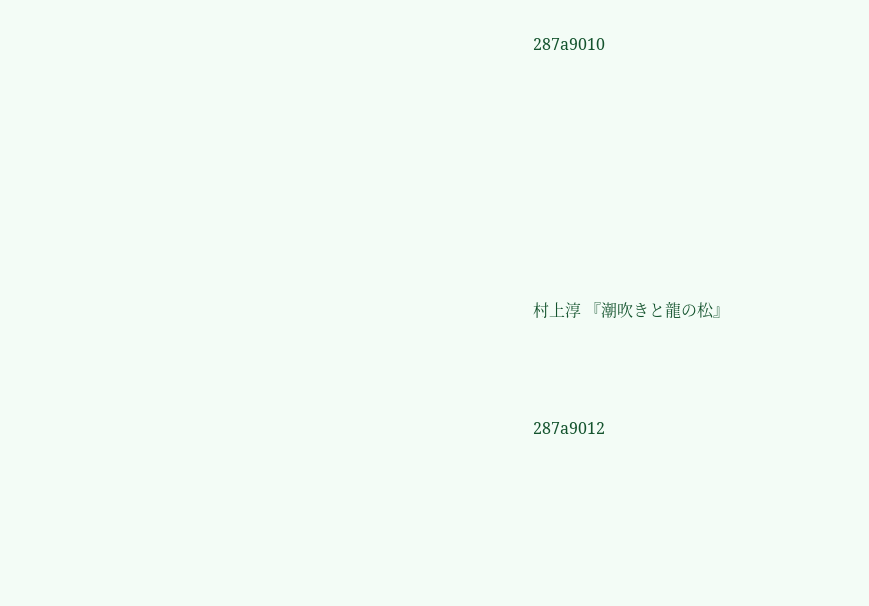287a9010








村上淳 『潮吹きと龍の松』



287a9012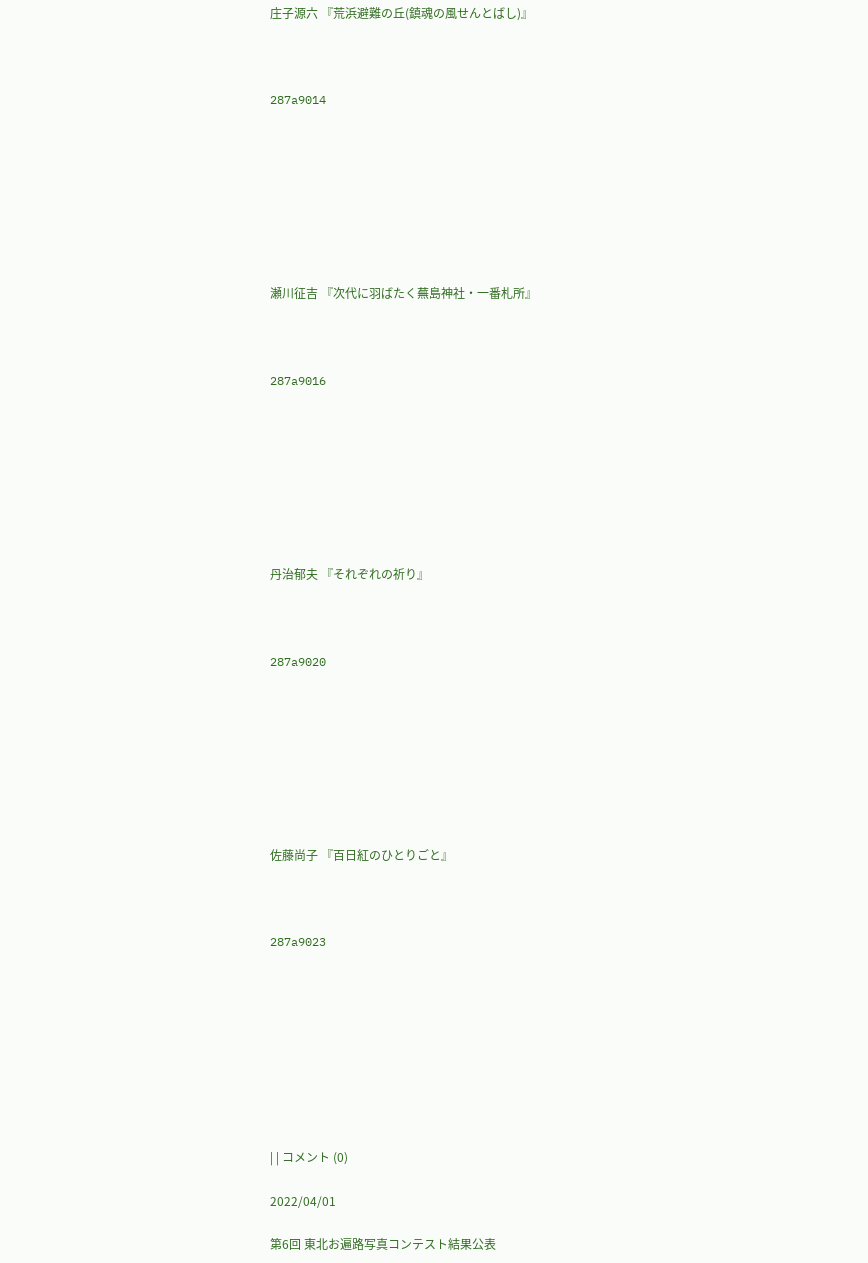庄子源六 『荒浜避難の丘(鎮魂の風せんとばし)』



287a9014








瀬川征吉 『次代に羽ばたく蕪島神社・一番札所』



287a9016








丹治郁夫 『それぞれの祈り』



287a9020








佐藤尚子 『百日紅のひとりごと』



287a9023









| | コメント (0)

2022/04/01

第6回 東北お遍路写真コンテスト結果公表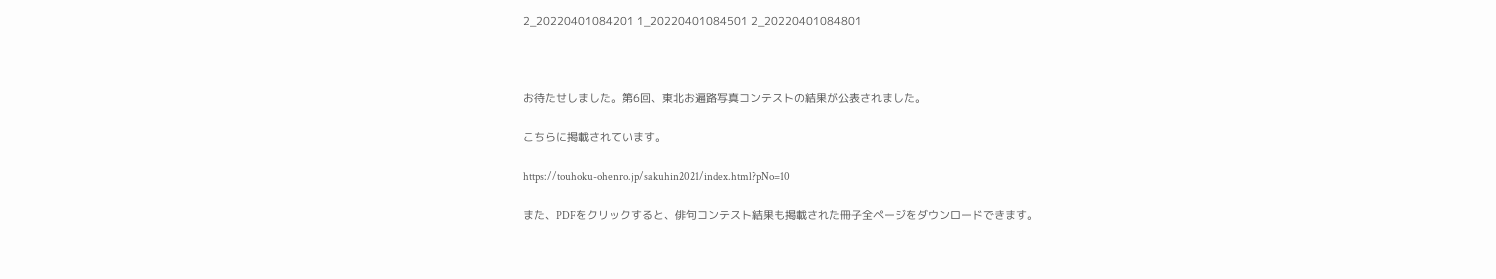2_20220401084201 1_20220401084501 2_20220401084801



お待たせしました。第6回、東北お遍路写真コンテストの結果が公表されました。

こちらに掲載されています。

https://touhoku-ohenro.jp/sakuhin2021/index.html?pNo=10

また、PDFをクリックすると、俳句コンテスト結果も掲載された冊子全ページをダウンロードできます。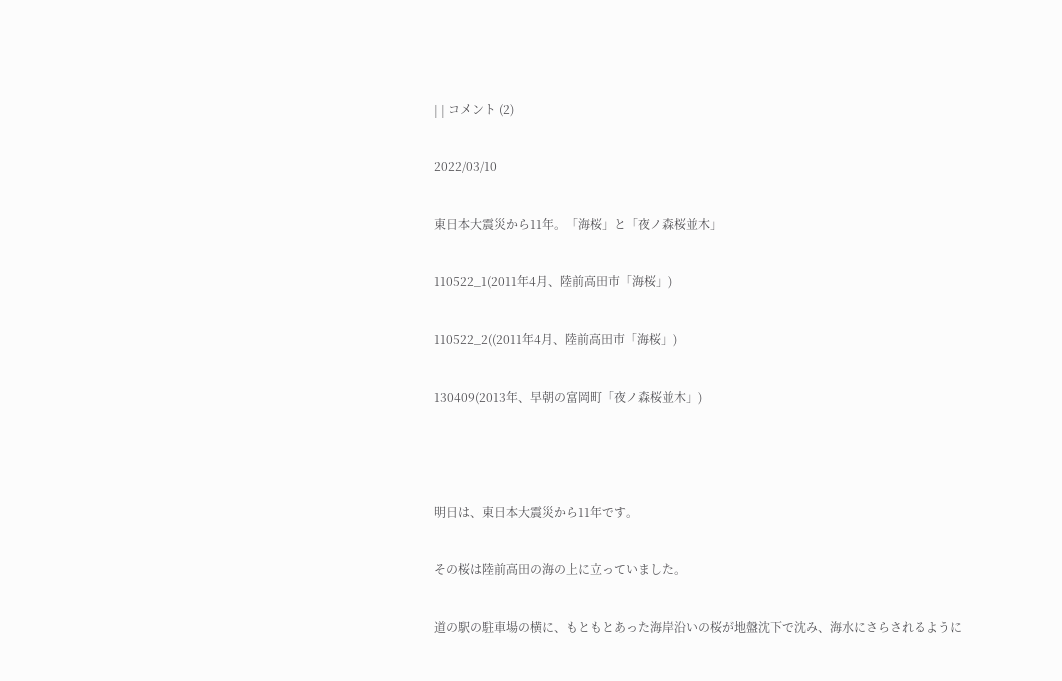| | コメント (2)

2022/03/10

東日本大震災から11年。「海桜」と「夜ノ森桜並木」

110522_1(2011年4月、陸前高田市「海桜」)

110522_2((2011年4月、陸前高田市「海桜」)

130409(2013年、早朝の富岡町「夜ノ森桜並木」)



明日は、東日本大震災から11年です。

その桜は陸前高田の海の上に立っていました。

道の駅の駐車場の横に、もともとあった海岸沿いの桜が地盤沈下で沈み、海水にさらされるように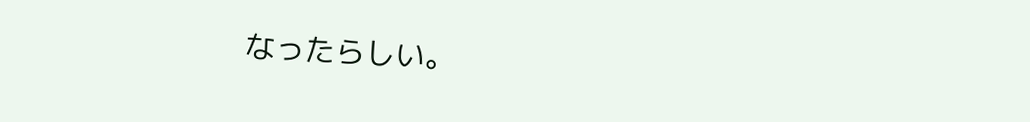なったらしい。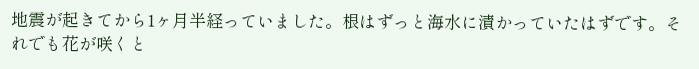地震が起きてから1ヶ月半経っていました。根はずっと海水に漬かっていたはずです。それでも花が咲くと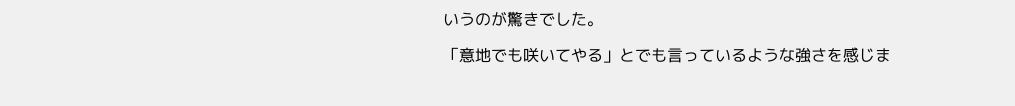いうのが驚きでした。

「意地でも咲いてやる」とでも言っているような強さを感じま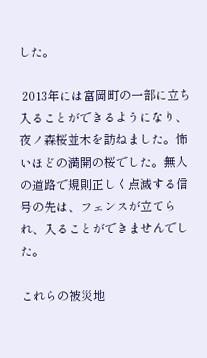した。

 2013年には富岡町の一部に立ち入ることができるようになり、夜ノ森桜並木を訪ねました。怖いほどの満開の桜でした。無人の道路で規則正しく点滅する信号の先は、フェンスが立てられ、入ることができませんでした。

これらの被災地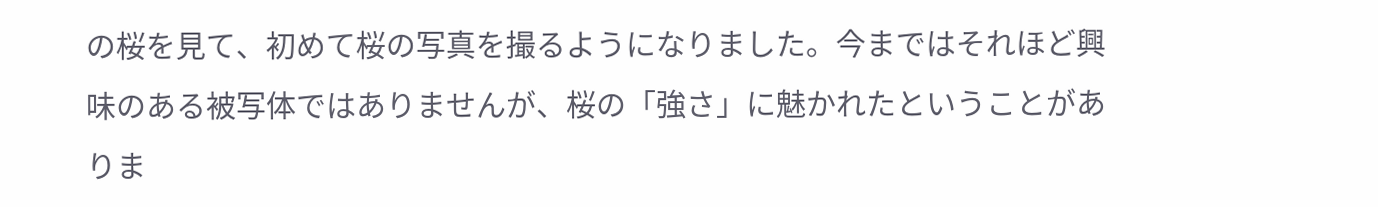の桜を見て、初めて桜の写真を撮るようになりました。今まではそれほど興味のある被写体ではありませんが、桜の「強さ」に魅かれたということがありま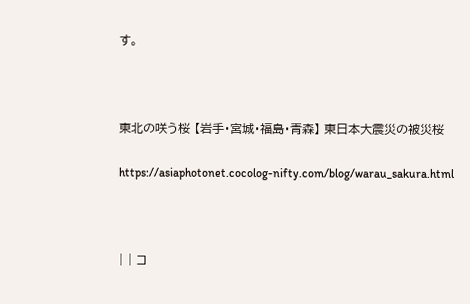す。



東北の咲う桜 【岩手・宮城・福島・青森】 東日本大震災の被災桜

https://asiaphotonet.cocolog-nifty.com/blog/warau_sakura.html



| | コ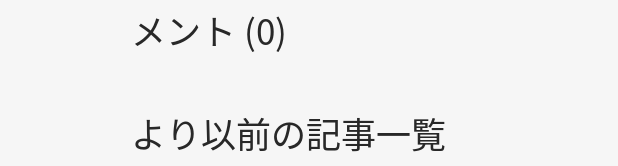メント (0)

より以前の記事一覧